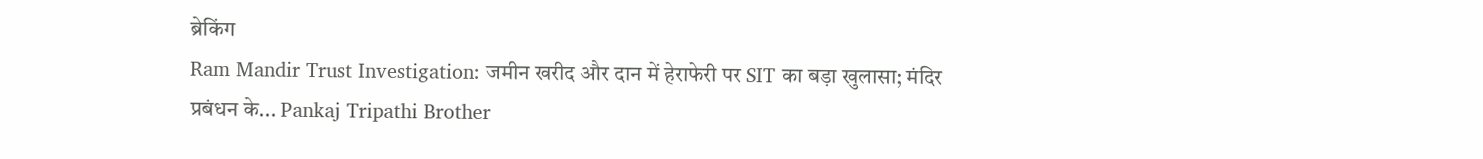ब्रेकिंग
Ram Mandir Trust Investigation: जमीन खरीद और दान में हेराफेरी पर SIT का बड़ा खुलासा; मंदिर प्रबंधन के... Pankaj Tripathi Brother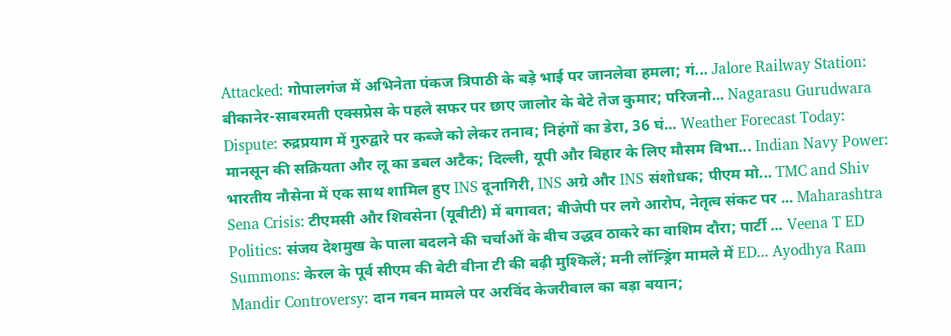Attacked: गोपालगंज में अभिनेता पंकज त्रिपाठी के बड़े भाई पर जानलेवा हमला; गं... Jalore Railway Station: बीकानेर-साबरमती एक्सप्रेस के पहले सफर पर छाए जालोर के बेटे तेज कुमार; परिजनो... Nagarasu Gurudwara Dispute: रुद्रप्रयाग में गुरुद्वारे पर कब्जे को लेकर तनाव; निहंगों का डेरा, 36 घं... Weather Forecast Today: मानसून की सक्रियता और लू का डबल अटैक; दिल्ली, यूपी और बिहार के लिए मौसम विभा... Indian Navy Power: भारतीय नौसेना में एक साथ शामिल हुए INS दूनागिरी, INS अग्रे और INS संशोधक; पीएम मो... TMC and Shiv Sena Crisis: टीएमसी और शिवसेना (यूबीटी) में बगावत; बीजेपी पर लगे आरोप, नेतृत्व संकट पर ... Maharashtra Politics: संजय देशमुख के पाला बदलने की चर्चाओं के बीच उद्धव ठाकरे का वाशिम दौरा; पार्टी ... Veena T ED Summons: केरल के पूर्व सीएम की बेटी वीना टी की बढ़ी मुश्किलें; मनी लॉन्ड्रिंग मामले में ED... Ayodhya Ram Mandir Controversy: दान गबन मामले पर अरविंद केजरीवाल का बड़ा बयान;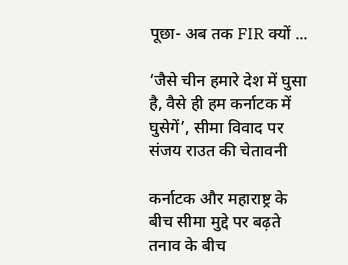पूछा- अब तक FIR क्यों ...

‘जैसे चीन हमारे देश में घुसा है, वैसे ही हम कर्नाटक में घुसेगें’, सीमा विवाद पर संजय राउत की चेतावनी

कर्नाटक और महाराष्ट्र के बीच सीमा मुद्दे पर बढ़ते तनाव के बीच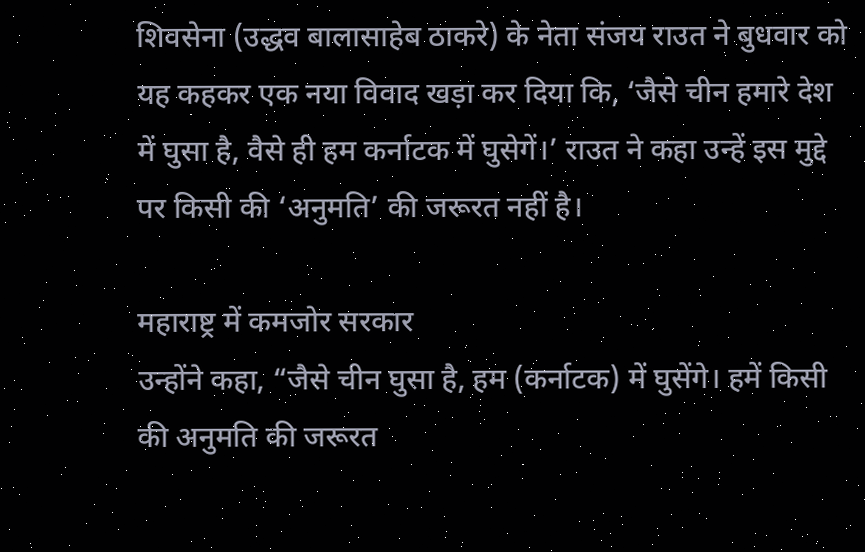शिवसेना (उद्धव बालासाहेब ठाकरे) के नेता संजय राउत ने बुधवार को यह कहकर एक नया विवाद खड़ा कर दिया कि, ‘जैसे चीन हमारे देश में घुसा है, वैसे ही हम कर्नाटक में घुसेगें।’ राउत ने कहा उन्हें इस मुद्दे पर किसी की ‘अनुमति’ की जरूरत नहीं है।

महाराष्ट्र में कमजोर सरकार
उन्होंने कहा, “जैसे चीन घुसा है, हम (कर्नाटक) में घुसेंगे। हमें किसी की अनुमति की जरूरत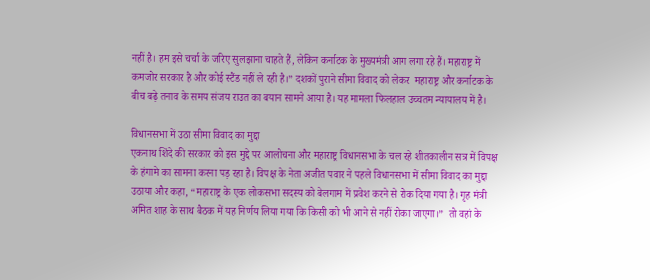नहीं है। हम इसे चर्चा के जरिए सुलझाना चाहते हैं, लेकिन कर्नाटक के मुख्यमंत्री आग लगा रहे हैं। महाराष्ट्र में कमजोर सरकार है और कोई स्टैंड नहीं ले रही है।” दशकों पुराने सीमा विवाद को लेकर  महाराष्ट्र और कर्नाटक के बीच बढ़े तनाव के समय संजय राउत का बयान सामने आया है। यह मामला फिलहाल उच्चतम न्यायालय में है।

विधानसभा में उठा सीमा विवाद का मुद्दा
एकनाथ शिंदे की सरकार को इस मुद्दे पर आलोचना और महाराष्ट्र विधानसभा के चल रहे शीतकालीन सत्र में विपक्ष के हंगामे का सामना करना पड़ रहा है। विपक्ष के नेता अजीत पवार ने पहले विधानसभा में सीमा विवाद का मुद्दा उठाया और कहा, “महाराष्ट्र के एक लोकसभा सदस्य को बेलगाम में प्रवेश करने से रोक दिया गया है। गृह मंत्री अमित शाह के साथ बैठक में यह निर्णय लिया गया कि किसी को भी आने से नहीं रोका जाएगा।”  तो वहां के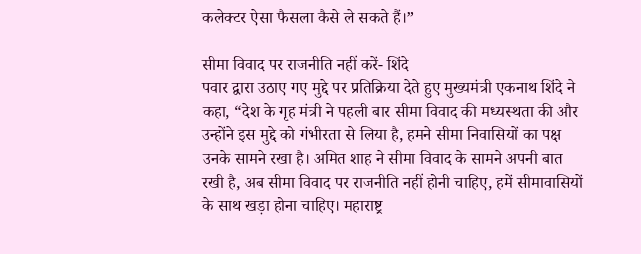कलेक्टर ऐसा फैसला कैसे ले सकते हैं।”

सीमा विवाद पर राजनीति नहीं करें- शिंदे
पवार द्वारा उठाए गए मुद्दे पर प्रतिक्रिया देते हुए मुख्यमंत्री एकनाथ शिंदे ने कहा, “देश के गृह मंत्री ने पहली बार सीमा विवाद की मध्यस्थता की और उन्होंने इस मुद्दे को गंभीरता से लिया है, हमने सीमा निवासियों का पक्ष उनके सामने रखा है। अमित शाह ने सीमा विवाद के सामने अपनी बात रखी है, अब सीमा विवाद पर राजनीति नहीं होनी चाहिए, हमें सीमावासियों के साथ खड़ा होना चाहिए। महाराष्ट्र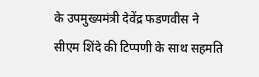के उपमुख्यमंत्री देवेंद्र फडणवीस ने सीएम शिंदे की टिप्पणी के साथ सहमति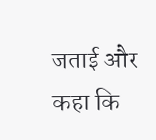जताई और कहा कि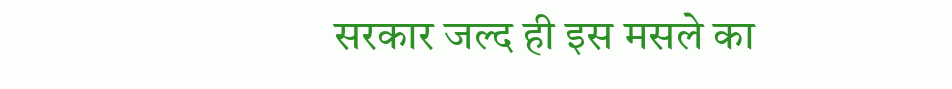सरकार जल्द ही इस मसले का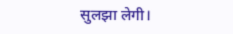सुलझा लेगी।